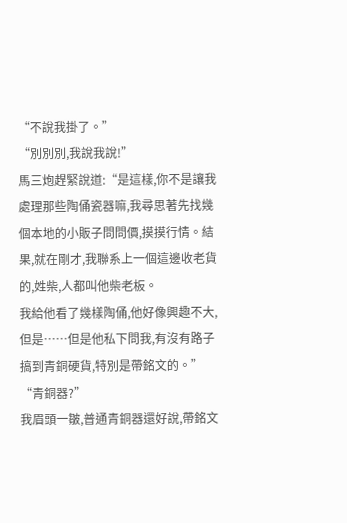“不說我掛了。”
“別別別,我說我說!”
馬三炮趕緊說道:“是這樣,你不是讓我處理那些陶俑瓷器嘛,我尋思著先找幾個本地的小販子問問價,摸摸行情。結果,就在剛才,我聯系上一個這邊收老貨的,姓柴,人都叫他柴老板。
我給他看了幾樣陶俑,他好像興趣不大,但是……但是他私下問我,有沒有路子搞到青銅硬貨,特別是帶銘文的。”
“青銅器?”
我眉頭一皺,普通青銅器還好說,帶銘文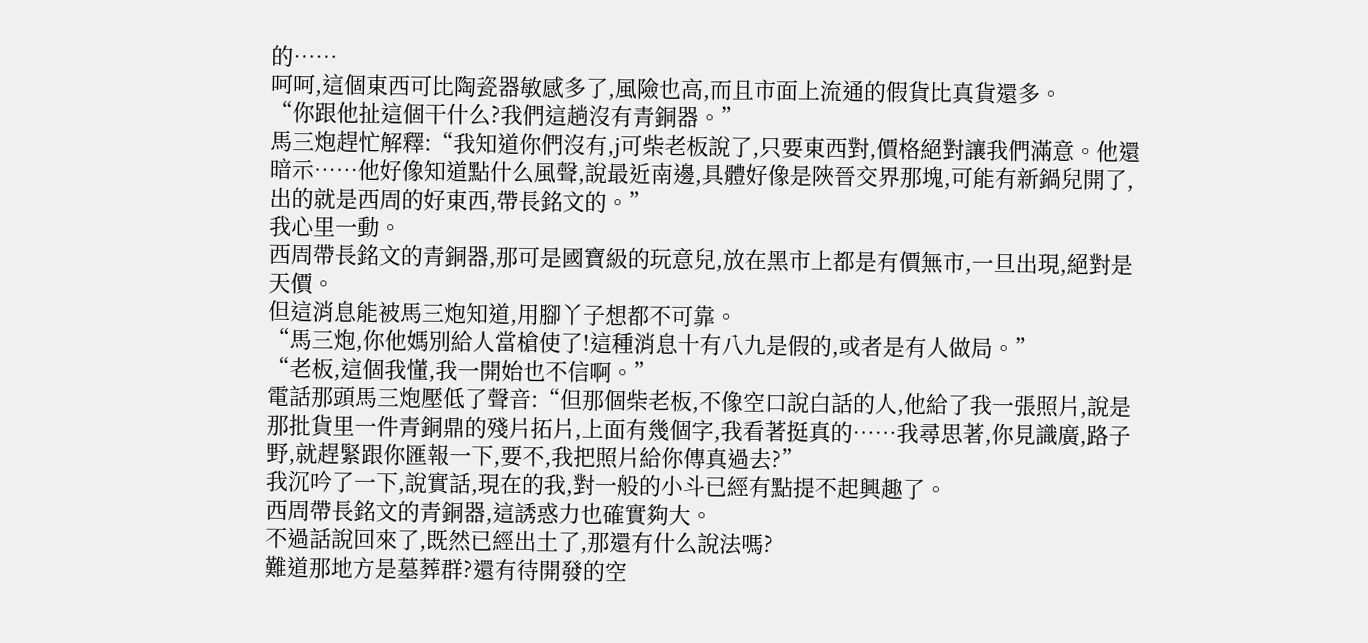的……
呵呵,這個東西可比陶瓷器敏感多了,風險也高,而且市面上流通的假貨比真貨還多。
“你跟他扯這個干什么?我們這趟沒有青銅器。”
馬三炮趕忙解釋:“我知道你們沒有,j可柴老板說了,只要東西對,價格絕對讓我們滿意。他還暗示……他好像知道點什么風聲,說最近南邊,具體好像是陜晉交界那塊,可能有新鍋兒開了,出的就是西周的好東西,帶長銘文的。”
我心里一動。
西周帶長銘文的青銅器,那可是國寶級的玩意兒,放在黑市上都是有價無市,一旦出現,絕對是天價。
但這消息能被馬三炮知道,用腳丫子想都不可靠。
“馬三炮,你他媽別給人當槍使了!這種消息十有八九是假的,或者是有人做局。”
“老板,這個我懂,我一開始也不信啊。”
電話那頭馬三炮壓低了聲音:“但那個柴老板,不像空口說白話的人,他給了我一張照片,說是那批貨里一件青銅鼎的殘片拓片,上面有幾個字,我看著挺真的……我尋思著,你見識廣,路子野,就趕緊跟你匯報一下,要不,我把照片給你傳真過去?”
我沉吟了一下,說實話,現在的我,對一般的小斗已經有點提不起興趣了。
西周帶長銘文的青銅器,這誘惑力也確實夠大。
不過話說回來了,既然已經出土了,那還有什么說法嗎?
難道那地方是墓葬群?還有待開發的空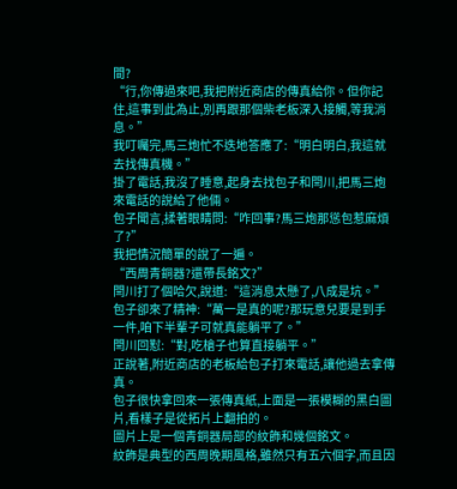間?
“行,你傳過來吧,我把附近商店的傳真給你。但你記住,這事到此為止,別再跟那個柴老板深入接觸,等我消息。”
我叮囑完,馬三炮忙不迭地答應了:“明白明白,我這就去找傳真機。”
掛了電話,我沒了睡意,起身去找包子和閆川,把馬三炮來電話的說給了他倆。
包子聞言,揉著眼睛問:“咋回事?馬三炮那慫包惹麻煩了?”
我把情況簡單的說了一遍。
“西周青銅器?還帶長銘文?”
閆川打了個哈欠,說道:“這消息太懸了,八成是坑。”
包子卻來了精神:“萬一是真的呢?那玩意兒要是到手一件,咱下半輩子可就真能躺平了。”
閆川回懟:“對,吃槍子也算直接躺平。”
正說著,附近商店的老板給包子打來電話,讓他過去拿傳真。
包子很快拿回來一張傳真紙,上面是一張模糊的黑白圖片,看樣子是從拓片上翻拍的。
圖片上是一個青銅器局部的紋飾和幾個銘文。
紋飾是典型的西周晚期風格,雖然只有五六個字,而且因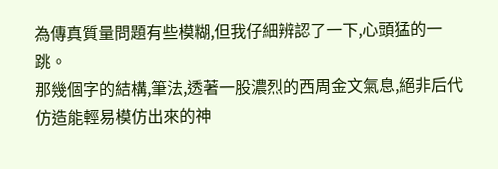為傳真質量問題有些模糊,但我仔細辨認了一下,心頭猛的一跳。
那幾個字的結構,筆法,透著一股濃烈的西周金文氣息,絕非后代仿造能輕易模仿出來的神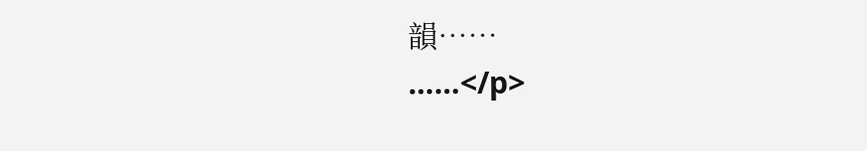韻……
……</p>